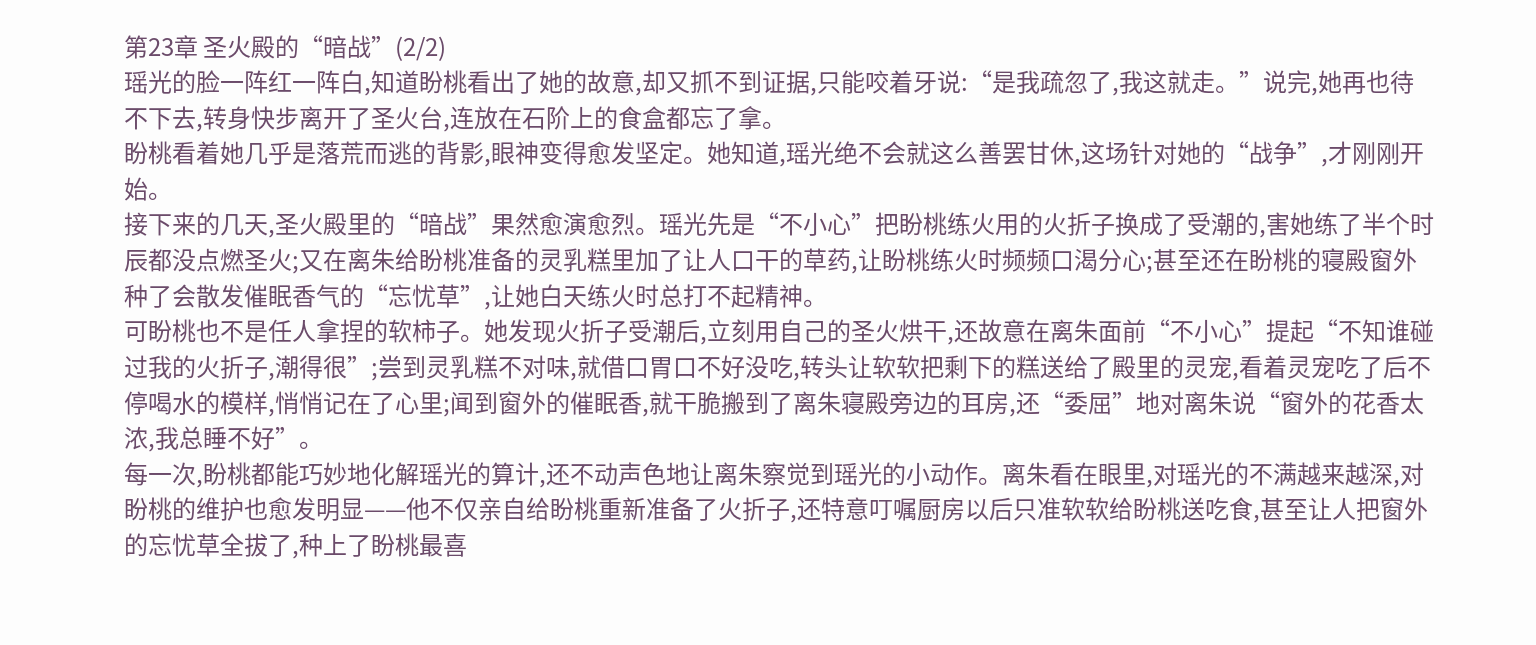第23章 圣火殿的“暗战”(2/2)
瑶光的脸一阵红一阵白,知道盼桃看出了她的故意,却又抓不到证据,只能咬着牙说:“是我疏忽了,我这就走。”说完,她再也待不下去,转身快步离开了圣火台,连放在石阶上的食盒都忘了拿。
盼桃看着她几乎是落荒而逃的背影,眼神变得愈发坚定。她知道,瑶光绝不会就这么善罢甘休,这场针对她的“战争”,才刚刚开始。
接下来的几天,圣火殿里的“暗战”果然愈演愈烈。瑶光先是“不小心”把盼桃练火用的火折子换成了受潮的,害她练了半个时辰都没点燃圣火;又在离朱给盼桃准备的灵乳糕里加了让人口干的草药,让盼桃练火时频频口渴分心;甚至还在盼桃的寝殿窗外种了会散发催眠香气的“忘忧草”,让她白天练火时总打不起精神。
可盼桃也不是任人拿捏的软柿子。她发现火折子受潮后,立刻用自己的圣火烘干,还故意在离朱面前“不小心”提起“不知谁碰过我的火折子,潮得很”;尝到灵乳糕不对味,就借口胃口不好没吃,转头让软软把剩下的糕送给了殿里的灵宠,看着灵宠吃了后不停喝水的模样,悄悄记在了心里;闻到窗外的催眠香,就干脆搬到了离朱寝殿旁边的耳房,还“委屈”地对离朱说“窗外的花香太浓,我总睡不好”。
每一次,盼桃都能巧妙地化解瑶光的算计,还不动声色地让离朱察觉到瑶光的小动作。离朱看在眼里,对瑶光的不满越来越深,对盼桃的维护也愈发明显——他不仅亲自给盼桃重新准备了火折子,还特意叮嘱厨房以后只准软软给盼桃送吃食,甚至让人把窗外的忘忧草全拔了,种上了盼桃最喜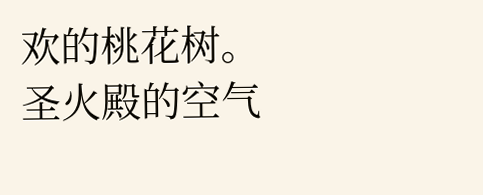欢的桃花树。
圣火殿的空气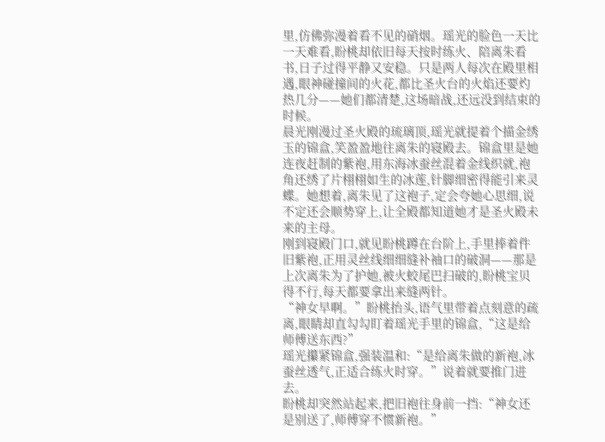里,仿佛弥漫着看不见的硝烟。瑶光的脸色一天比一天难看,盼桃却依旧每天按时练火、陪离朱看书,日子过得平静又安稳。只是两人每次在殿里相遇,眼神碰撞间的火花,都比圣火台的火焰还要灼热几分——她们都清楚,这场暗战,还远没到结束的时候。
晨光刚漫过圣火殿的琉璃顶,瑶光就提着个描金绣玉的锦盒,笑盈盈地往离朱的寝殿去。锦盒里是她连夜赶制的紫袍,用东海冰蚕丝混着金线织就,袍角还绣了片栩栩如生的冰莲,针脚细密得能引来灵蝶。她想着,离朱见了这袍子,定会夸她心思细,说不定还会顺势穿上,让全殿都知道她才是圣火殿未来的主母。
刚到寝殿门口,就见盼桃蹲在台阶上,手里捧着件旧紫袍,正用灵丝线细细缝补袖口的破洞——那是上次离朱为了护她,被火蛟尾巴扫破的,盼桃宝贝得不行,每天都要拿出来缝两针。
“神女早啊。”盼桃抬头,语气里带着点刻意的疏离,眼睛却直勾勾盯着瑶光手里的锦盒,“这是给师傅送东西?”
瑶光攥紧锦盒,强装温和:“是给离朱做的新袍,冰蚕丝透气,正适合练火时穿。”说着就要推门进去。
盼桃却突然站起来,把旧袍往身前一挡:“神女还是别送了,师傅穿不惯新袍。”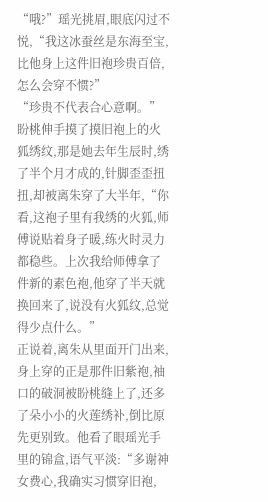“哦?”瑶光挑眉,眼底闪过不悦,“我这冰蚕丝是东海至宝,比他身上这件旧袍珍贵百倍,怎么会穿不惯?”
“珍贵不代表合心意啊。”盼桃伸手摸了摸旧袍上的火狐绣纹,那是她去年生辰时,绣了半个月才成的,针脚歪歪扭扭,却被离朱穿了大半年,“你看,这袍子里有我绣的火狐,师傅说贴着身子暖,练火时灵力都稳些。上次我给师傅拿了件新的素色袍,他穿了半天就换回来了,说没有火狐纹,总觉得少点什么。”
正说着,离朱从里面开门出来,身上穿的正是那件旧紫袍,袖口的破洞被盼桃缝上了,还多了朵小小的火莲绣补,倒比原先更别致。他看了眼瑶光手里的锦盒,语气平淡:“多谢神女费心,我确实习惯穿旧袍,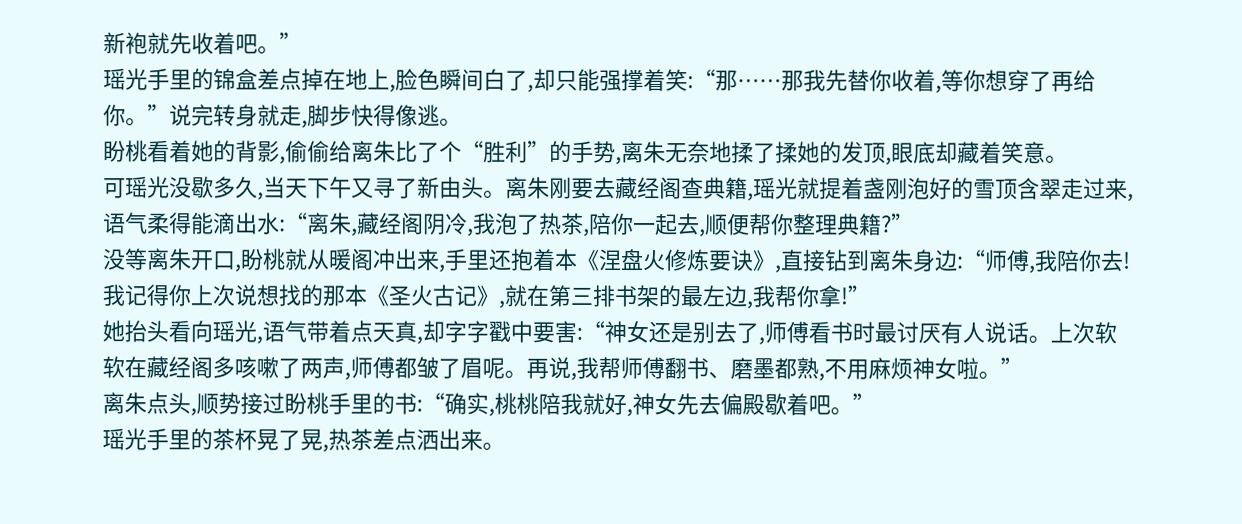新袍就先收着吧。”
瑶光手里的锦盒差点掉在地上,脸色瞬间白了,却只能强撑着笑:“那……那我先替你收着,等你想穿了再给你。”说完转身就走,脚步快得像逃。
盼桃看着她的背影,偷偷给离朱比了个“胜利”的手势,离朱无奈地揉了揉她的发顶,眼底却藏着笑意。
可瑶光没歇多久,当天下午又寻了新由头。离朱刚要去藏经阁查典籍,瑶光就提着盏刚泡好的雪顶含翠走过来,语气柔得能滴出水:“离朱,藏经阁阴冷,我泡了热茶,陪你一起去,顺便帮你整理典籍?”
没等离朱开口,盼桃就从暖阁冲出来,手里还抱着本《涅盘火修炼要诀》,直接钻到离朱身边:“师傅,我陪你去!我记得你上次说想找的那本《圣火古记》,就在第三排书架的最左边,我帮你拿!”
她抬头看向瑶光,语气带着点天真,却字字戳中要害:“神女还是别去了,师傅看书时最讨厌有人说话。上次软软在藏经阁多咳嗽了两声,师傅都皱了眉呢。再说,我帮师傅翻书、磨墨都熟,不用麻烦神女啦。”
离朱点头,顺势接过盼桃手里的书:“确实,桃桃陪我就好,神女先去偏殿歇着吧。”
瑶光手里的茶杯晃了晃,热茶差点洒出来。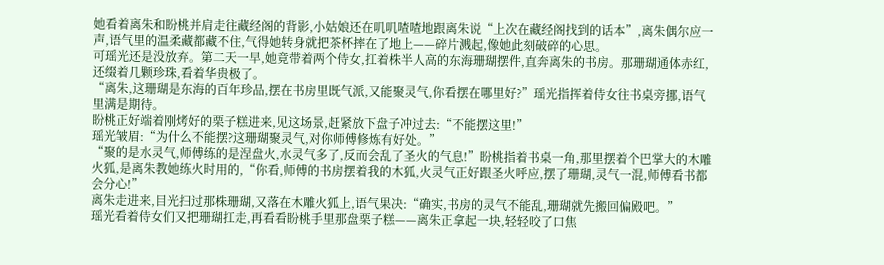她看着离朱和盼桃并肩走往藏经阁的背影,小姑娘还在叽叽喳喳地跟离朱说“上次在藏经阁找到的话本”,离朱偶尔应一声,语气里的温柔藏都藏不住,气得她转身就把茶杯摔在了地上——碎片溅起,像她此刻破碎的心思。
可瑶光还是没放弃。第二天一早,她竟带着两个侍女,扛着株半人高的东海珊瑚摆件,直奔离朱的书房。那珊瑚通体赤红,还缀着几颗珍珠,看着华贵极了。
“离朱,这珊瑚是东海的百年珍品,摆在书房里既气派,又能聚灵气,你看摆在哪里好?”瑶光指挥着侍女往书桌旁挪,语气里满是期待。
盼桃正好端着刚烤好的栗子糕进来,见这场景,赶紧放下盘子冲过去:“不能摆这里!”
瑶光皱眉:“为什么不能摆?这珊瑚聚灵气,对你师傅修炼有好处。”
“聚的是水灵气,师傅练的是涅盘火,水灵气多了,反而会乱了圣火的气息!”盼桃指着书桌一角,那里摆着个巴掌大的木雕火狐,是离朱教她练火时用的,“你看,师傅的书房摆着我的木狐,火灵气正好跟圣火呼应,摆了珊瑚,灵气一混,师傅看书都会分心!”
离朱走进来,目光扫过那株珊瑚,又落在木雕火狐上,语气果决:“确实,书房的灵气不能乱,珊瑚就先搬回偏殿吧。”
瑶光看着侍女们又把珊瑚扛走,再看看盼桃手里那盘栗子糕——离朱正拿起一块,轻轻咬了口焦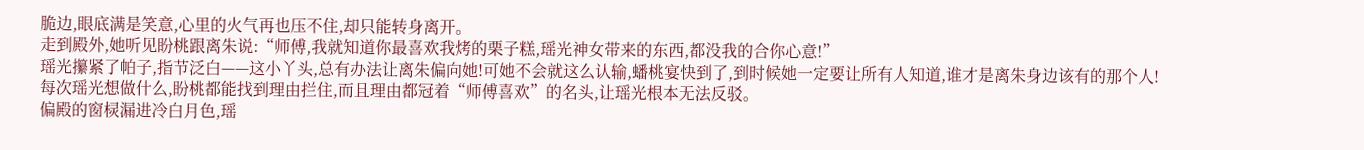脆边,眼底满是笑意,心里的火气再也压不住,却只能转身离开。
走到殿外,她听见盼桃跟离朱说:“师傅,我就知道你最喜欢我烤的栗子糕,瑶光神女带来的东西,都没我的合你心意!”
瑶光攥紧了帕子,指节泛白——这小丫头,总有办法让离朱偏向她!可她不会就这么认输,蟠桃宴快到了,到时候她一定要让所有人知道,谁才是离朱身边该有的那个人!
每次瑶光想做什么,盼桃都能找到理由拦住,而且理由都冠着“师傅喜欢”的名头,让瑶光根本无法反驳。
偏殿的窗棂漏进冷白月色,瑶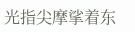光指尖摩挲着东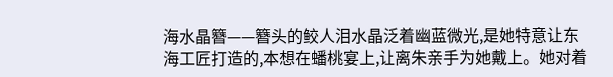海水晶簪——簪头的鲛人泪水晶泛着幽蓝微光,是她特意让东海工匠打造的,本想在蟠桃宴上,让离朱亲手为她戴上。她对着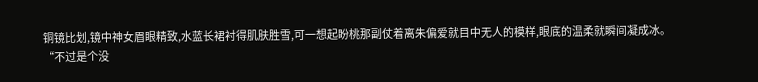铜镜比划,镜中神女眉眼精致,水蓝长裙衬得肌肤胜雪,可一想起盼桃那副仗着离朱偏爱就目中无人的模样,眼底的温柔就瞬间凝成冰。
“不过是个没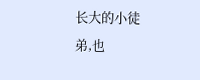长大的小徒弟,也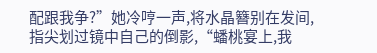配跟我争?”她冷哼一声,将水晶簪别在发间,指尖划过镜中自己的倒影,“蟠桃宴上,我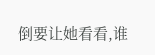倒要让她看看,谁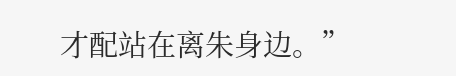才配站在离朱身边。”